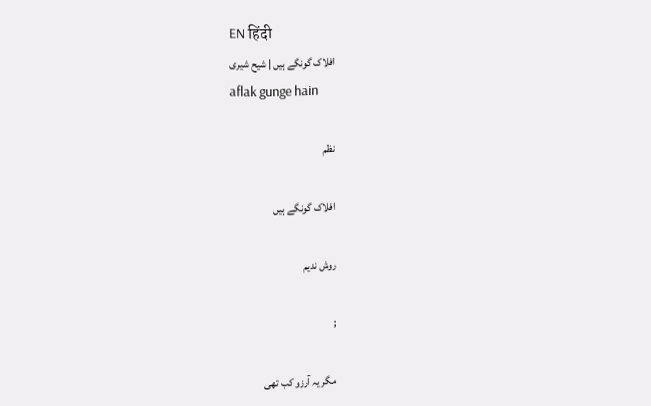EN हिंदी
افلاک گونگے ہیں | شیح شیری
aflak gunge hain

نظم

افلاک گونگے ہیں

روش ندیم

;

مگر یہ آرزو کب تھی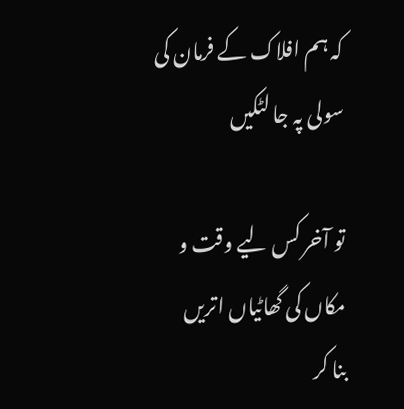کہ ہم افلاک کے فرمان کی سولی پہ جا لٹکیں

تو آخر کس لیے وقت و مکاں کی گھاٹیاں اتریں
بنا کر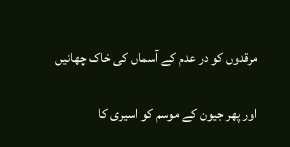مرقدوں کو در عدم کے آسماں کی خاک چھانیں

اور پھر جیون کے موسم کو اسیری کا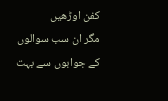کفن اوڑھیں
مگر ان سب سوالوں کے جوابوں سے بہت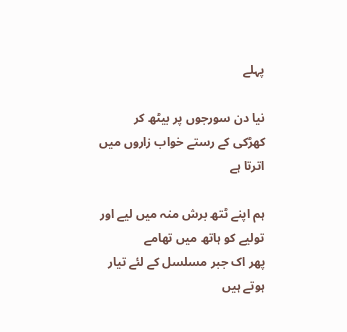پہلے

نیا دن سورجوں پر بیٹھ کر
کھڑکی کے رستے خواب زاروں میں اترتا ہے

ہم اپنے ٹتھ برش منہ میں لیے اور تولیے کو ہاتھ میں تھامے
پھر اک جبر مسلسل کے لئے تیار ہوتے ہیں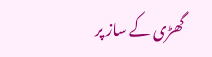گھڑی کے ساز پر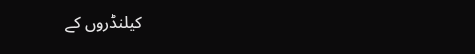کیلنڈروں کے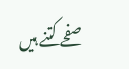صفحے کتنے ہیں